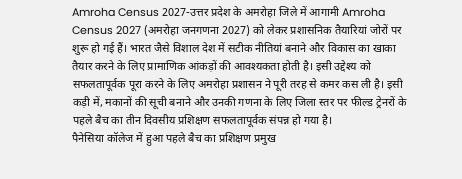Amroha Census 2027-उत्तर प्रदेश के अमरोहा जिले में आगामी Amroha Census 2027 (अमरोहा जनगणना 2027) को लेकर प्रशासनिक तैयारियां जोरों पर शुरू हो गई हैं। भारत जैसे विशाल देश में सटीक नीतियां बनाने और विकास का खाका तैयार करने के लिए प्रामाणिक आंकड़ों की आवश्यकता होती है। इसी उद्देश्य को सफलतापूर्वक पूरा करने के लिए अमरोहा प्रशासन ने पूरी तरह से कमर कस ली है। इसी कड़ी में, मकानों की सूची बनाने और उनकी गणना के लिए जिला स्तर पर फील्ड ट्रेनरों के पहले बैच का तीन दिवसीय प्रशिक्षण सफलतापूर्वक संपन्न हो गया है।
पैनेसिया कॉलेज में हुआ पहले बैच का प्रशिक्षण प्रमुख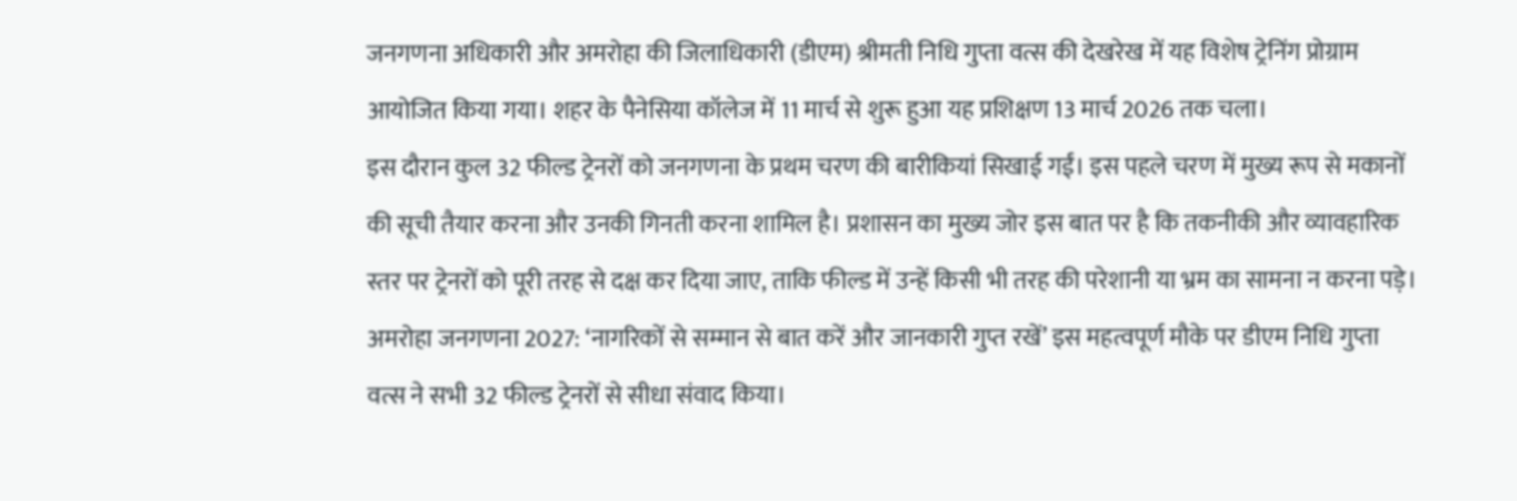जनगणना अधिकारी और अमरोहा की जिलाधिकारी (डीएम) श्रीमती निधि गुप्ता वत्स की देखरेख में यह विशेष ट्रेनिंग प्रोग्राम आयोजित किया गया। शहर के पैनेसिया कॉलेज में 11 मार्च से शुरू हुआ यह प्रशिक्षण 13 मार्च 2026 तक चला।
इस दौरान कुल 32 फील्ड ट्रेनरों को जनगणना के प्रथम चरण की बारीकियां सिखाई गईं। इस पहले चरण में मुख्य रूप से मकानों की सूची तैयार करना और उनकी गिनती करना शामिल है। प्रशासन का मुख्य जोर इस बात पर है कि तकनीकी और व्यावहारिक स्तर पर ट्रेनरों को पूरी तरह से दक्ष कर दिया जाए, ताकि फील्ड में उन्हें किसी भी तरह की परेशानी या भ्रम का सामना न करना पड़े।
अमरोहा जनगणना 2027: ‘नागरिकों से सम्मान से बात करें और जानकारी गुप्त रखें’ इस महत्वपूर्ण मौके पर डीएम निधि गुप्ता वत्स ने सभी 32 फील्ड ट्रेनरों से सीधा संवाद किया।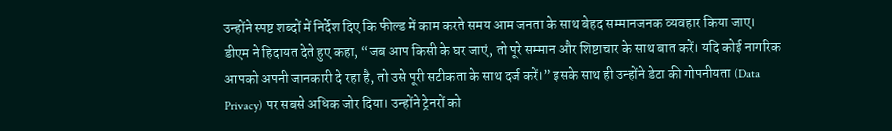उन्होंने स्पष्ट शब्दों में निर्देश दिए कि फील्ड में काम करते समय आम जनता के साथ बेहद सम्मानजनक व्यवहार किया जाए।
डीएम ने हिदायत देते हुए कहा, “जब आप किसी के घर जाएं, तो पूरे सम्मान और शिष्टाचार के साथ बात करें। यदि कोई नागरिक आपको अपनी जानकारी दे रहा है, तो उसे पूरी सटीकता के साथ दर्ज करें।” इसके साथ ही उन्होंने डेटा की गोपनीयता (Data Privacy) पर सबसे अधिक जोर दिया। उन्होंने ट्रेनरों को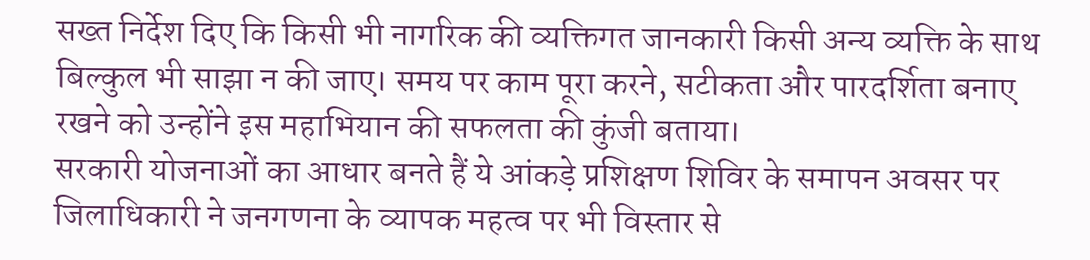सख्त निर्देश दिए कि किसी भी नागरिक की व्यक्तिगत जानकारी किसी अन्य व्यक्ति के साथ बिल्कुल भी साझा न की जाए। समय पर काम पूरा करने, सटीकता और पारदर्शिता बनाए रखने को उन्होंने इस महाभियान की सफलता की कुंजी बताया।
सरकारी योजनाओं का आधार बनते हैं ये आंकड़े प्रशिक्षण शिविर के समापन अवसर पर जिलाधिकारी ने जनगणना के व्यापक महत्व पर भी विस्तार से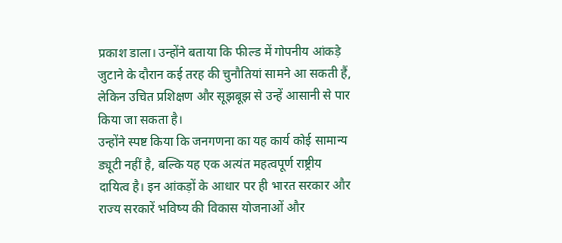प्रकाश डाला। उन्होंने बताया कि फील्ड में गोपनीय आंकड़े जुटाने के दौरान कई तरह की चुनौतियां सामने आ सकती हैं, लेकिन उचित प्रशिक्षण और सूझबूझ से उन्हें आसानी से पार किया जा सकता है।
उन्होंने स्पष्ट किया कि जनगणना का यह कार्य कोई सामान्य ड्यूटी नहीं है, बल्कि यह एक अत्यंत महत्वपूर्ण राष्ट्रीय दायित्व है। इन आंकड़ों के आधार पर ही भारत सरकार और राज्य सरकारें भविष्य की विकास योजनाओं और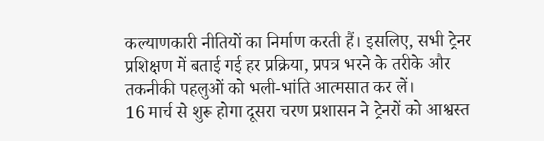कल्याणकारी नीतियों का निर्माण करती हैं। इसलिए, सभी ट्रेनर प्रशिक्षण में बताई गई हर प्रक्रिया, प्रपत्र भरने के तरीके और तकनीकी पहलुओं को भली-भांति आत्मसात कर लें।
16 मार्च से शुरू होगा दूसरा चरण प्रशासन ने ट्रेनरों को आश्वस्त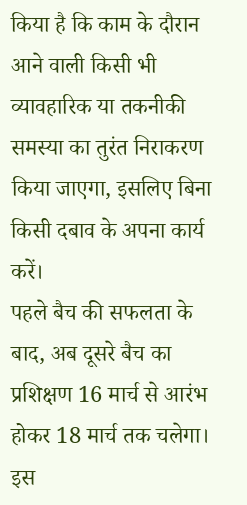किया है कि काम के दौरान आने वाली किसी भी व्यावहारिक या तकनीकी समस्या का तुरंत निराकरण किया जाएगा, इसलिए बिना किसी दबाव के अपना कार्य करें।
पहले बैच की सफलता के बाद, अब दूसरे बैच का प्रशिक्षण 16 मार्च से आरंभ होकर 18 मार्च तक चलेगा। इस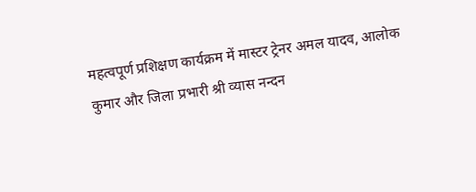महत्वपूर्ण प्रशिक्षण कार्यक्रम में मास्टर ट्रेनर अमल यादव, आलोक कुमार और जिला प्रभारी श्री व्यास नन्दन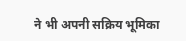ने भी अपनी सक्रिय भूमिका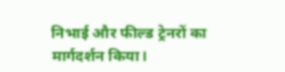निभाई और फील्ड ट्रेनरों का मार्गदर्शन किया।